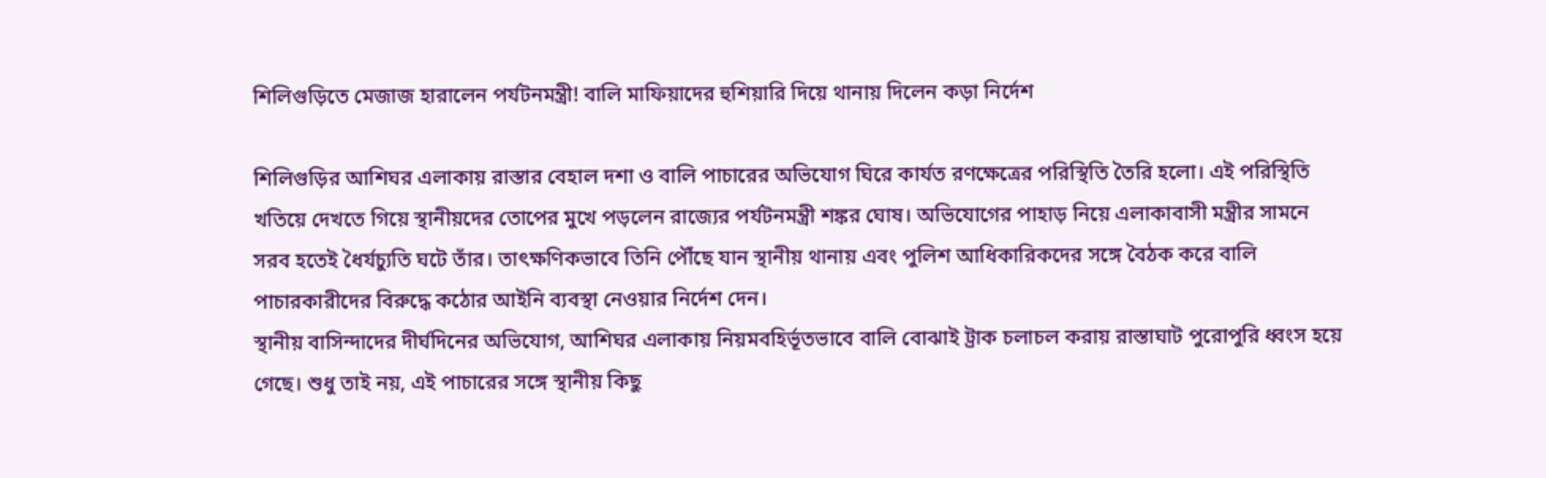শিলিগুড়িতে মেজাজ হারালেন পর্যটনমন্ত্রী! বালি মাফিয়াদের হুশিয়ারি দিয়ে থানায় দিলেন কড়া নির্দেশ

শিলিগুড়ির আশিঘর এলাকায় রাস্তার বেহাল দশা ও বালি পাচারের অভিযোগ ঘিরে কার্যত রণক্ষেত্রের পরিস্থিতি তৈরি হলো। এই পরিস্থিতি খতিয়ে দেখতে গিয়ে স্থানীয়দের তোপের মুখে পড়লেন রাজ্যের পর্যটনমন্ত্রী শঙ্কর ঘোষ। অভিযোগের পাহাড় নিয়ে এলাকাবাসী মন্ত্রীর সামনে সরব হতেই ধৈর্যচ্যুতি ঘটে তাঁর। তাৎক্ষণিকভাবে তিনি পৌঁছে যান স্থানীয় থানায় এবং পুলিশ আধিকারিকদের সঙ্গে বৈঠক করে বালি পাচারকারীদের বিরুদ্ধে কঠোর আইনি ব্যবস্থা নেওয়ার নির্দেশ দেন।
স্থানীয় বাসিন্দাদের দীর্ঘদিনের অভিযোগ, আশিঘর এলাকায় নিয়মবহির্ভূতভাবে বালি বোঝাই ট্রাক চলাচল করায় রাস্তাঘাট পুরোপুরি ধ্বংস হয়ে গেছে। শুধু তাই নয়, এই পাচারের সঙ্গে স্থানীয় কিছু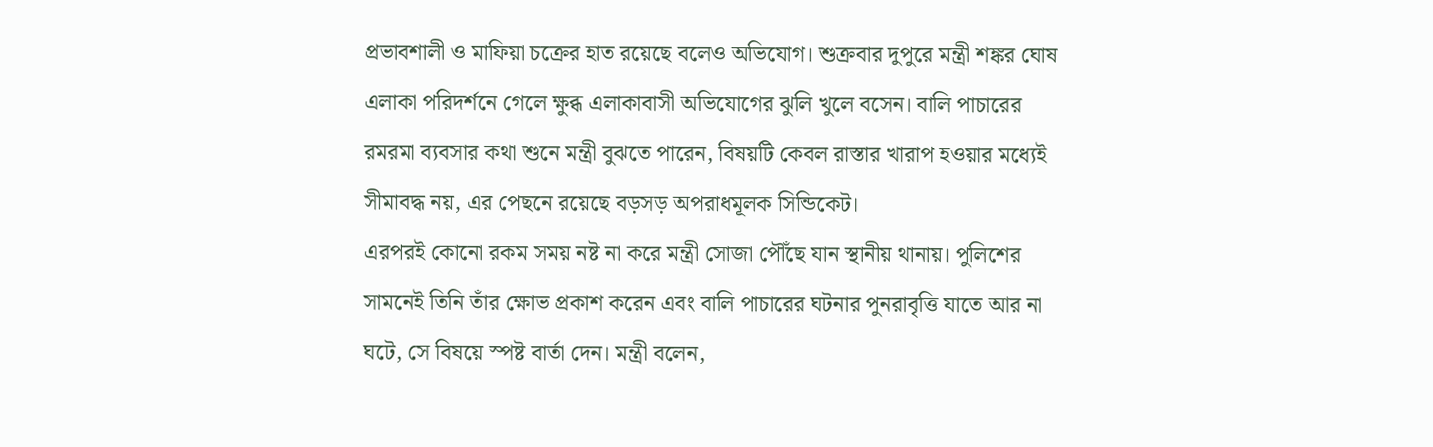প্রভাবশালী ও মাফিয়া চক্রের হাত রয়েছে বলেও অভিযোগ। শুক্রবার দুপুরে মন্ত্রী শঙ্কর ঘোষ এলাকা পরিদর্শনে গেলে ক্ষুব্ধ এলাকাবাসী অভিযোগের ঝুলি খুলে বসেন। বালি পাচারের রমরমা ব্যবসার কথা শুনে মন্ত্রী বুঝতে পারেন, বিষয়টি কেবল রাস্তার খারাপ হওয়ার মধ্যেই সীমাবদ্ধ নয়, এর পেছনে রয়েছে বড়সড় অপরাধমূলক সিন্ডিকেট।
এরপরই কোনো রকম সময় নষ্ট না করে মন্ত্রী সোজা পৌঁছে যান স্থানীয় থানায়। পুলিশের সামনেই তিনি তাঁর ক্ষোভ প্রকাশ করেন এবং বালি পাচারের ঘটনার পুনরাবৃত্তি যাতে আর না ঘটে, সে বিষয়ে স্পষ্ট বার্তা দেন। মন্ত্রী বলেন,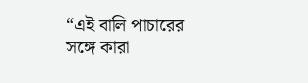“এই বালি পাচারের সঙ্গে কারা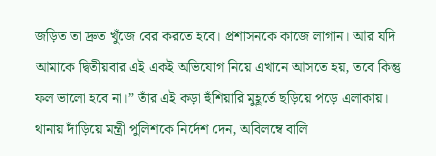জড়িত তা দ্রুত খুঁজে বের করতে হবে। প্রশাসনকে কাজে লাগান। আর যদি আমাকে দ্বিতীয়বার এই একই অভিযোগ নিয়ে এখানে আসতে হয়, তবে কিন্তু ফল ভালো হবে না।” তাঁর এই কড়া হুঁশিয়ারি মুহূর্তে ছড়িয়ে পড়ে এলাকায়।
থানায় দাঁড়িয়ে মন্ত্রী পুলিশকে নির্দেশ দেন, অবিলম্বে বালি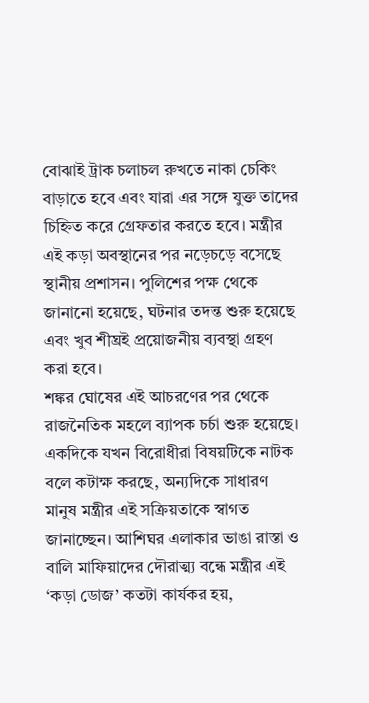বোঝাই ট্রাক চলাচল রুখতে নাকা চেকিং বাড়াতে হবে এবং যারা এর সঙ্গে যুক্ত তাদের চিহ্নিত করে গ্রেফতার করতে হবে। মন্ত্রীর এই কড়া অবস্থানের পর নড়েচড়ে বসেছে স্থানীয় প্রশাসন। পুলিশের পক্ষ থেকে জানানো হয়েছে, ঘটনার তদন্ত শুরু হয়েছে এবং খুব শীঘ্রই প্রয়োজনীয় ব্যবস্থা গ্রহণ করা হবে।
শঙ্কর ঘোষের এই আচরণের পর থেকে রাজনৈতিক মহলে ব্যাপক চর্চা শুরু হয়েছে। একদিকে যখন বিরোধীরা বিষয়টিকে নাটক বলে কটাক্ষ করছে, অন্যদিকে সাধারণ মানুষ মন্ত্রীর এই সক্রিয়তাকে স্বাগত জানাচ্ছেন। আশিঘর এলাকার ভাঙা রাস্তা ও বালি মাফিয়াদের দৌরাত্ম্য বন্ধে মন্ত্রীর এই ‘কড়া ডোজ’ কতটা কার্যকর হয়,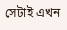সেটাই এখন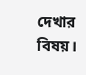দেখার বিষয়।